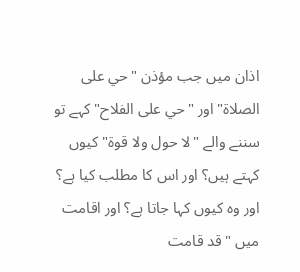اذان میں جب مؤذن "حي علی الصلاة" اور "حي علی الفلاح" کہے تو سننے والے "لا حول ولا قوة" کیوں کہتے ہیں؟ اور اس کا مطلب کیا ہے؟ اور وہ کیوں کہا جاتا ہے؟ اور اقامت میں "قد قامت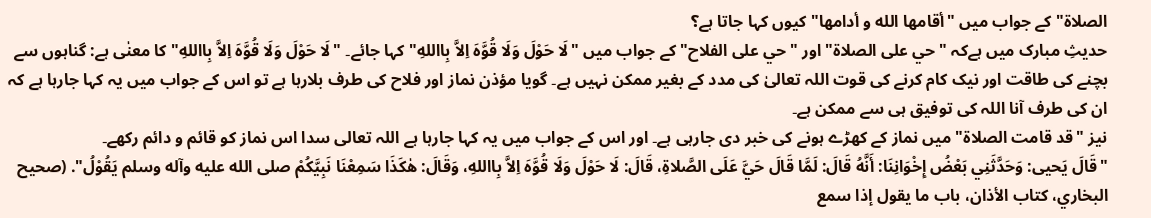الصلاة" کے جواب میں "أقامها الله و أدامها" کیوں کہا جاتا ہے؟
حدیثِ مبارک میں ہےکہ "حي علی الصلاة" اور "حي علی الفلاح" کے جواب میں "لَا حَوْلَ وَلَا قُوَّهَ اِلاَّ بِااللهِ" کہا جائے۔ "لَا حَوْلَ وَلَا قُوَّهَ اِلاَّ بِااللهِ" کا معنٰی ہے: گناہوں سے بچنے کی طاقت اور نیک کام کرنے کی قوت اللہ تعالیٰ کی مدد کے بغیر ممکن نہیں ہے۔ گویا مؤذن نماز اور فلاح کی طرف بلارہا ہے تو اس کے جواب میں یہ کہا جارہا ہے کہ ان کی طرف آنا اللہ کی توفیق ہی سے ممکن ہے۔
نیز "قد قامت الصلاة" میں نماز کے کھڑے ہونے کی خبر دی جارہی ہے۔ اور اس کے جواب میں یہ کہا جارہا ہے اللہ تعالی سدا اس نماز کو قائم و دائم رکھے۔
"قَالَ يَحيی: وَحَدَّثَنِي بَعْضُ إِخْوَانِنَا: أَنَّهُ قَالَ: لَمَّا قَالَ حَيَّ عَلَی الصَّلاةِ، قَالَ: لَا حَوْلَ وَلَا قُوَّهَ اِلاَّ بِااللهِ، وَقَالَ: هٰکَذَا سَمِعْنَا نَبِيَّکُمْ صلی الله عليه وآله وسلم يَقُوْلُ". (صحيح البخاري، کتاب الأذان، باب ما يقول إذا سمع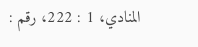المنادي، 1 : 222، رقم :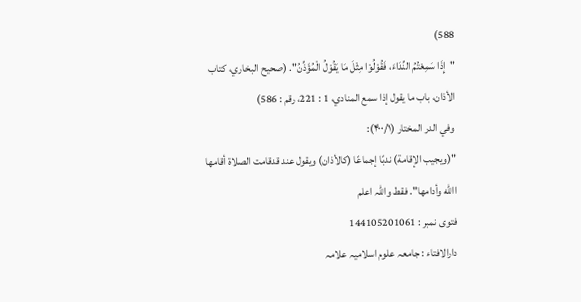588)
"إِذَا سَمِعْتُمُ النِّدَاءَ، فَقُوْلُوْا مِثْلَ مَا يَقُوْلُ الْمُؤَذِّنُ". (صحيح البخاري، کتاب الأذان، باب ما يقول إذا سمع المنادي، 1 : 221، رقم : 586)
وفي الدر المختار (۴۰۰/۱):
"(ویجیب الإقامة) ندبًا إجماعًا (کالأذان) ویقول عند قدقامت الصلاة أقامها االله وأدامها". فقط واللہ اعلم
فتوی نمبر : 144105201061
دارالافتاء : جامعہ علوم اسلامیہ علامہ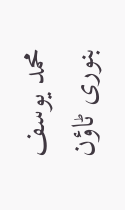محمد یوسف بنوری ٹاؤن